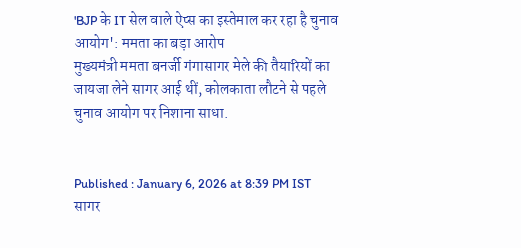'BJP के IT सेल वाले ऐप्स का इस्तेमाल कर रहा है चुनाव आयोग': ममता का बड़ा आरोप
मुख्यमंत्री ममता बनर्जी गंगासागर मेले की तैयारियों का जायजा लेने सागर आई थीं, कोलकाता लौटने से पहले चुनाव आयोग पर निशाना साधा.


Published : January 6, 2026 at 8:39 PM IST
सागर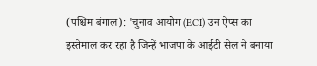(पश्चिम बंगाल): 'चुनाव आयोग (ECI) उन ऐप्स का इस्तेमाल कर रहा है जिन्हें भाजपा के आईटी सेल ने बनाया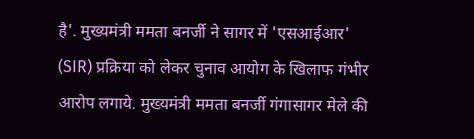है'. मुख्यमंत्री ममता बनर्जी ने सागर में 'एसआईआर' (SIR) प्रक्रिया को लेकर चुनाव आयोग के खिलाफ गंभीर आरोप लगाये. मुख्यमंत्री ममता बनर्जी गंगासागर मेले की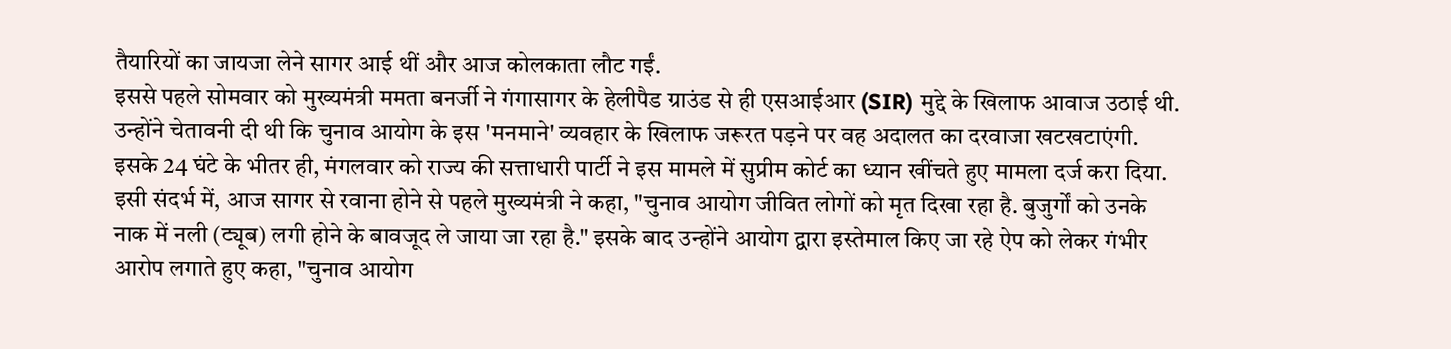तैयारियों का जायजा लेने सागर आई थीं और आज कोलकाता लौट गईं.
इससे पहले सोमवार को मुख्यमंत्री ममता बनर्जी ने गंगासागर के हेलीपैड ग्राउंड से ही एसआईआर (SIR) मुद्दे के खिलाफ आवाज उठाई थी. उन्होंने चेतावनी दी थी कि चुनाव आयोग के इस 'मनमाने' व्यवहार के खिलाफ जरूरत पड़ने पर वह अदालत का दरवाजा खटखटाएंगी. इसके 24 घंटे के भीतर ही, मंगलवार को राज्य की सत्ताधारी पार्टी ने इस मामले में सुप्रीम कोर्ट का ध्यान खींचते हुए मामला दर्ज करा दिया.
इसी संदर्भ में, आज सागर से रवाना होने से पहले मुख्यमंत्री ने कहा, "चुनाव आयोग जीवित लोगों को मृत दिखा रहा है. बुजुर्गों को उनके नाक में नली (ट्यूब) लगी होने के बावजूद ले जाया जा रहा है." इसके बाद उन्होंने आयोग द्वारा इस्तेमाल किए जा रहे ऐप को लेकर गंभीर आरोप लगाते हुए कहा, "चुनाव आयोग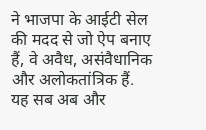ने भाजपा के आईटी सेल की मदद से जो ऐप बनाए हैं, वे अवैध, असंवैधानिक और अलोकतांत्रिक हैं. यह सब अब और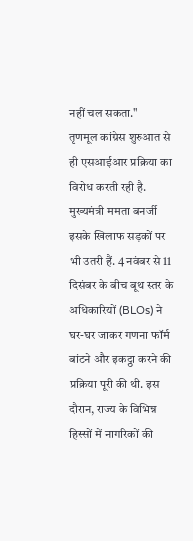नहीं चल सकता."
तृणमूल कांग्रेस शुरुआत से ही एसआईआर प्रक्रिया का विरोध करती रही है. मुख्यमंत्री ममता बनर्जी इसके खिलाफ सड़कों पर भी उतरी हैं. 4 नवंबर से 11 दिसंबर के बीच बूथ स्तर के अधिकारियों (BLOs) ने घर-घर जाकर गणना फॉर्म बांटने और इकट्ठा करने की प्रक्रिया पूरी की थी. इस दौरान, राज्य के विभिन्न हिस्सों में नागरिकों की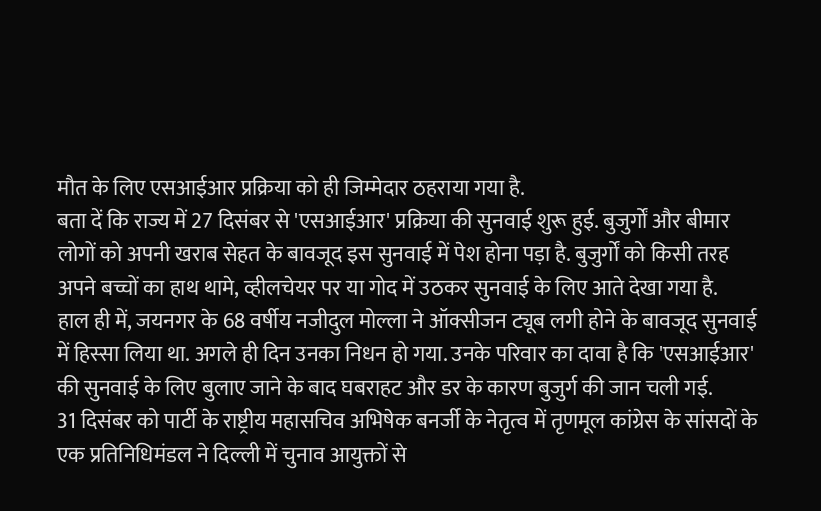मौत के लिए एसआईआर प्रक्रिया को ही जिम्मेदार ठहराया गया है.
बता दें कि राज्य में 27 दिसंबर से 'एसआईआर' प्रक्रिया की सुनवाई शुरू हुई. बुजुर्गों और बीमार लोगों को अपनी खराब सेहत के बावजूद इस सुनवाई में पेश होना पड़ा है. बुजुर्गों को किसी तरह अपने बच्चों का हाथ थामे, व्हीलचेयर पर या गोद में उठकर सुनवाई के लिए आते देखा गया है.
हाल ही में, जयनगर के 68 वर्षीय नजीदुल मोल्ला ने ऑक्सीजन ट्यूब लगी होने के बावजूद सुनवाई में हिस्सा लिया था. अगले ही दिन उनका निधन हो गया. उनके परिवार का दावा है कि 'एसआईआर' की सुनवाई के लिए बुलाए जाने के बाद घबराहट और डर के कारण बुजुर्ग की जान चली गई.
31 दिसंबर को पार्टी के राष्ट्रीय महासचिव अभिषेक बनर्जी के नेतृत्व में तृणमूल कांग्रेस के सांसदों के एक प्रतिनिधिमंडल ने दिल्ली में चुनाव आयुक्तों से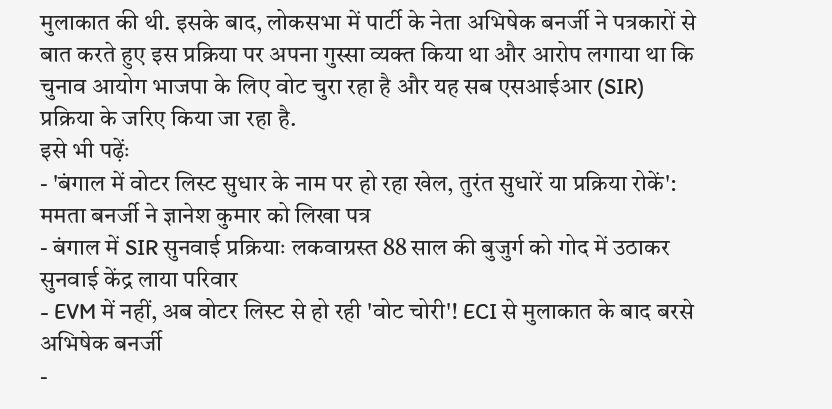मुलाकात की थी. इसके बाद, लोकसभा में पार्टी के नेता अभिषेक बनर्जी ने पत्रकारों से बात करते हुए इस प्रक्रिया पर अपना गुस्सा व्यक्त किया था और आरोप लगाया था कि चुनाव आयोग भाजपा के लिए वोट चुरा रहा है और यह सब एसआईआर (SIR) प्रक्रिया के जरिए किया जा रहा है.
इसे भी पढ़ेंः
- 'बंगाल में वोटर लिस्ट सुधार के नाम पर हो रहा खेल, तुरंत सुधारें या प्रक्रिया रोकें': ममता बनर्जी ने ज्ञानेश कुमार को लिखा पत्र
- बंगाल में SIR सुनवाई प्रक्रियाः लकवाग्रस्त 88 साल की बुजुर्ग को गोद में उठाकर सुनवाई केंद्र लाया परिवार
- EVM में नहीं, अब वोटर लिस्ट से हो रही 'वोट चोरी'! ECI से मुलाकात के बाद बरसे अभिषेक बनर्जी
-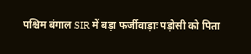पश्चिम बंगाल SIR में बड़ा फर्जीवाड़ाः पड़ोसी को पिता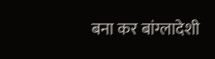बना कर बांग्लादेशी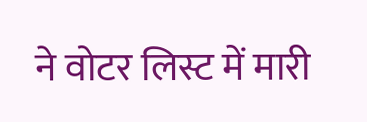ने वोटर लिस्ट में मारी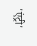'एंट्री'